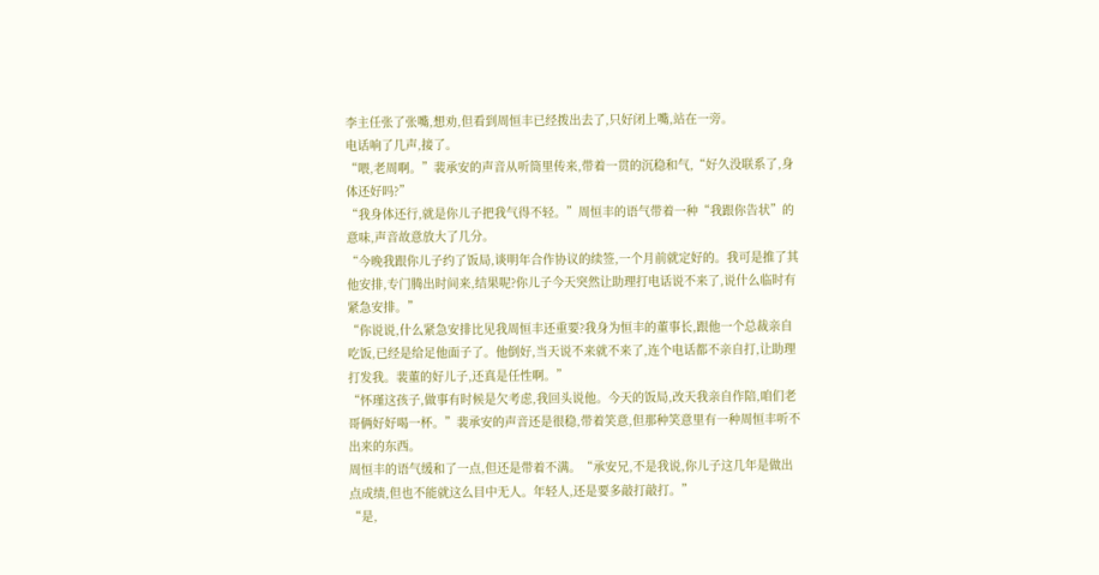李主任张了张嘴,想劝,但看到周恒丰已经拨出去了,只好闭上嘴,站在一旁。
电话响了几声,接了。
“喂,老周啊。”裴承安的声音从听筒里传来,带着一贯的沉稳和气,“好久没联系了,身体还好吗?”
“我身体还行,就是你儿子把我气得不轻。”周恒丰的语气带着一种“我跟你告状”的意味,声音故意放大了几分。
“今晚我跟你儿子约了饭局,谈明年合作协议的续签,一个月前就定好的。我可是推了其他安排,专门腾出时间来,结果呢?你儿子今天突然让助理打电话说不来了,说什么临时有紧急安排。”
“你说说,什么紧急安排比见我周恒丰还重要?我身为恒丰的董事长,跟他一个总裁亲自吃饭,已经是给足他面子了。他倒好,当天说不来就不来了,连个电话都不亲自打,让助理打发我。裴董的好儿子,还真是任性啊。”
“怀瑾这孩子,做事有时候是欠考虑,我回头说他。今天的饭局,改天我亲自作陪,咱们老哥俩好好喝一杯。”裴承安的声音还是很稳,带着笑意,但那种笑意里有一种周恒丰听不出来的东西。
周恒丰的语气缓和了一点,但还是带着不满。“承安兄,不是我说,你儿子这几年是做出点成绩,但也不能就这么目中无人。年轻人,还是要多敲打敲打。”
“是,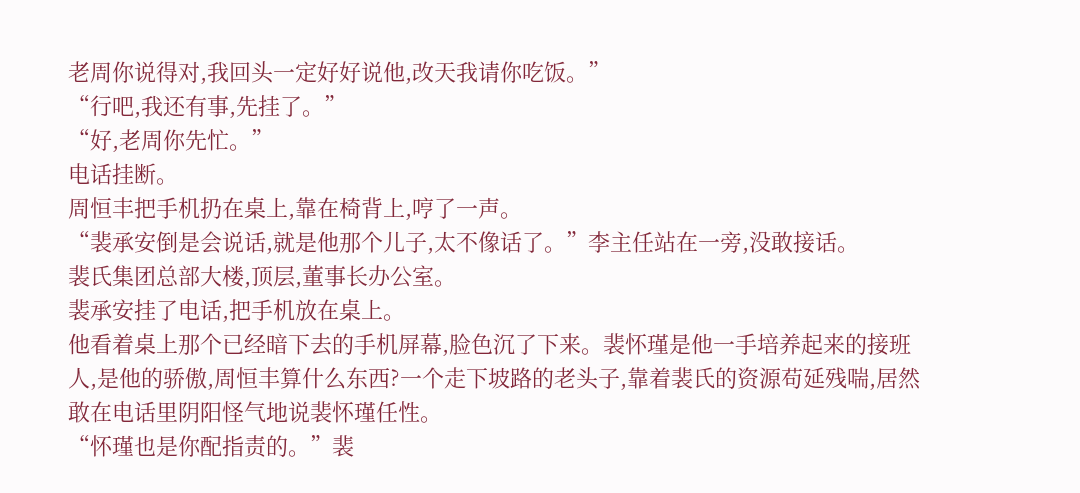老周你说得对,我回头一定好好说他,改天我请你吃饭。”
“行吧,我还有事,先挂了。”
“好,老周你先忙。”
电话挂断。
周恒丰把手机扔在桌上,靠在椅背上,哼了一声。
“裴承安倒是会说话,就是他那个儿子,太不像话了。”李主任站在一旁,没敢接话。
裴氏集团总部大楼,顶层,董事长办公室。
裴承安挂了电话,把手机放在桌上。
他看着桌上那个已经暗下去的手机屏幕,脸色沉了下来。裴怀瑾是他一手培养起来的接班人,是他的骄傲,周恒丰算什么东西?一个走下坡路的老头子,靠着裴氏的资源苟延残喘,居然敢在电话里阴阳怪气地说裴怀瑾任性。
“怀瑾也是你配指责的。”裴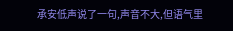承安低声说了一句,声音不大,但语气里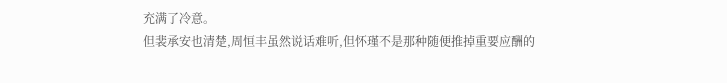充满了冷意。
但裴承安也清楚,周恒丰虽然说话难听,但怀瑾不是那种随便推掉重要应酬的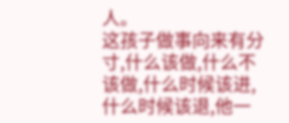人。
这孩子做事向来有分寸,什么该做,什么不该做,什么时候该进,什么时候该退,他一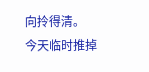向拎得清。
今天临时推掉